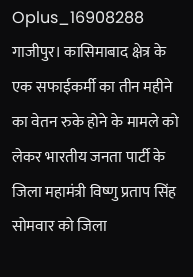Oplus_16908288
गाजीपुर। कासिमाबाद क्षेत्र के एक सफाईकर्मी का तीन महीने का वेतन रुके होने के मामले को लेकर भारतीय जनता पार्टी के जिला महामंत्री विष्णु प्रताप सिंह सोमवार को जिला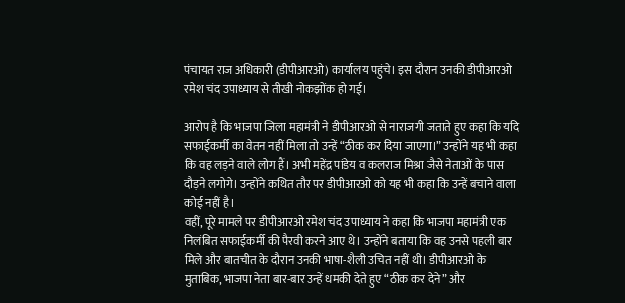पंचायत राज अधिकारी (डीपीआरओ) कार्यालय पहुंचे। इस दौरान उनकी डीपीआरओ रमेश चंद उपाध्याय से तीखी नोकझोंक हो गई।

आरोप है कि भाजपा जिला महामंत्री ने डीपीआरओ से नाराजगी जताते हुए कहा कि यदि सफाईकर्मी का वेतन नहीं मिला तो उन्हें “ठीक कर दिया जाएगा।” उन्होंने यह भी कहा कि वह लड़ने वाले लोग हैं। अभी महेंद्र पांडेय व कलराज मिश्रा जैसे नेताओं के पास दौड़ने लगोगे। उन्होंने कथित तौर पर डीपीआरओ को यह भी कहा कि उन्हें बचाने वाला कोई नहीं है।
वहीं, पूरे मामले पर डीपीआरओ रमेश चंद उपाध्याय ने कहा कि भाजपा महामंत्री एक निलंबित सफाईकर्मी की पैरवी करने आए थे। उन्होंने बताया कि वह उनसे पहली बार मिले और बातचीत के दौरान उनकी भाषा-शैली उचित नहीं थी। डीपीआरओ के मुताबिक, भाजपा नेता बार-बार उन्हें धमकी देते हुए “ठीक कर देने” और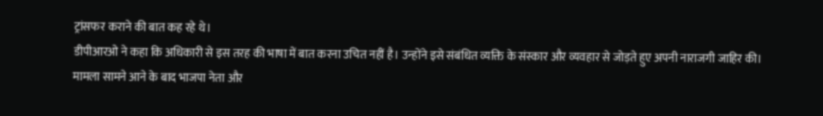ट्रांसफर कराने की बात कह रहे थे।
डीपीआरओ ने कहा कि अधिकारी से इस तरह की भाषा में बात करना उचित नहीं है। उन्होंने इसे संबंधित व्यक्ति के संस्कार और व्यवहार से जोड़ते हुए अपनी नाराजगी जाहिर की।
मामला सामने आने के बाद भाजपा नेता और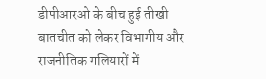डीपीआरओ के बीच हुई तीखी बातचीत को लेकर विभागीय और राजनीतिक गलियारों में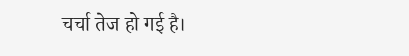चर्चा तेज हो गई है।